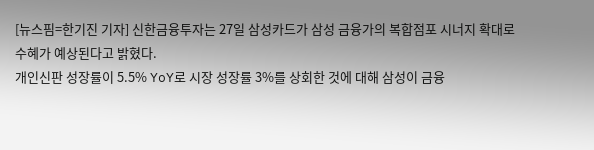[뉴스핌=한기진 기자] 신한금융투자는 27일 삼성카드가 삼성 금융가의 복합점포 시너지 확대로 수혜가 예상된다고 밝혔다.
개인신판 성장률이 5.5% YoY로 시장 성장률 3%를 상회한 것에 대해 삼성이 금융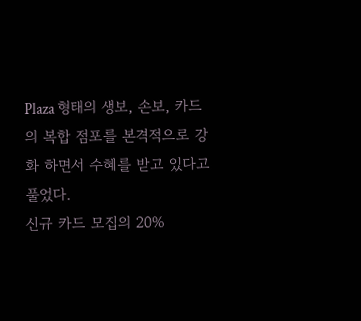Plaza 형태의 생보, 손보, 카드의 복합 점포를 본격적으로 강화 하면서 수혜를 받고 있다고 풀었다.
신규 카드 모집의 20%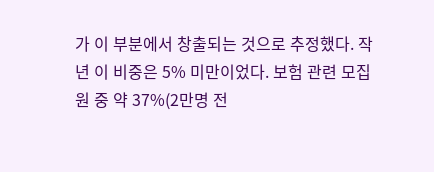가 이 부분에서 창출되는 것으로 추정했다. 작년 이 비중은 5% 미만이었다. 보험 관련 모집원 중 약 37%(2만명 전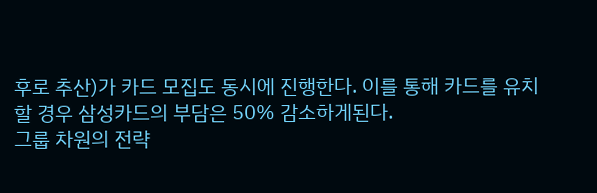후로 추산)가 카드 모집도 동시에 진행한다. 이를 통해 카드를 유치할 경우 삼성카드의 부담은 50% 감소하게된다.
그룹 차원의 전략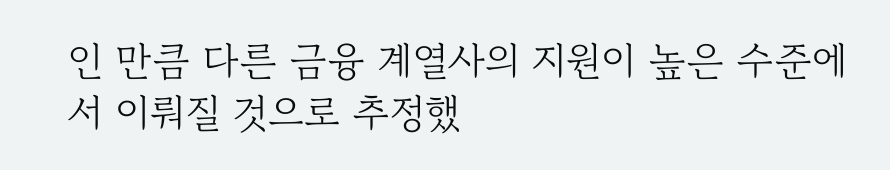인 만큼 다른 금융 계열사의 지원이 높은 수준에서 이뤄질 것으로 추정했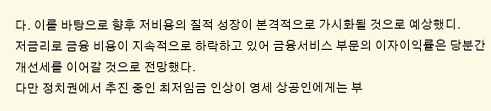다. 이를 바탕으로 향후 저비용의 질적 성장이 본격적으로 가시화될 것으로 예상했디.
저금리로 금융 비용이 지속적으로 하락하고 있어 금융서비스 부문의 이자이익률은 당분간 개선세를 이어갈 것으로 전망했다.
다만 정치권에서 추진 중인 최저임금 인상이 영세 상공인에게는 부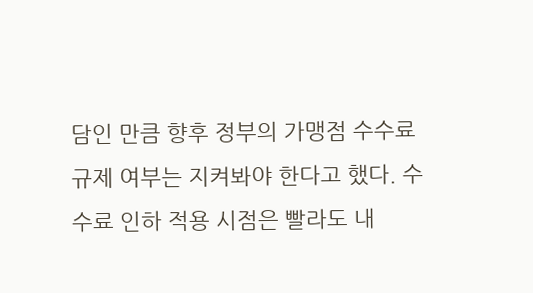담인 만큼 향후 정부의 가맹점 수수료 규제 여부는 지켜봐야 한다고 했다. 수수료 인하 적용 시점은 빨라도 내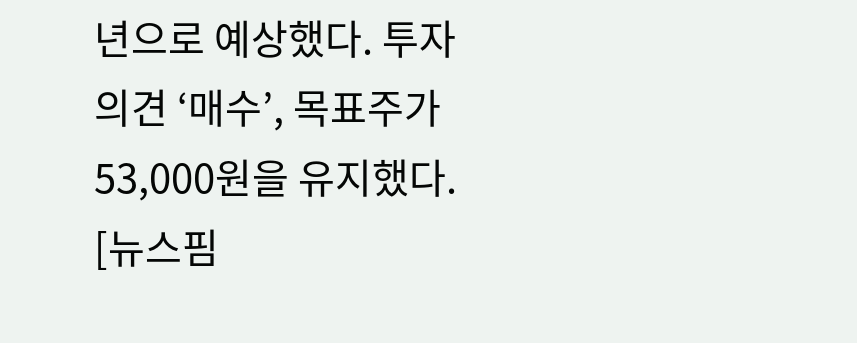년으로 예상했다. 투자의견 ‘매수’, 목표주가 53,000원을 유지했다.
[뉴스핌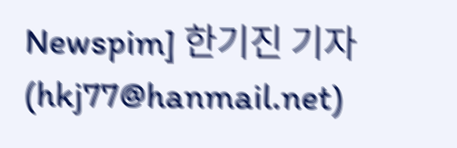Newspim] 한기진 기자 (hkj77@hanmail.net)